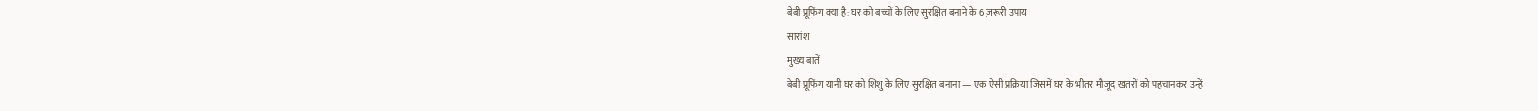बेबी प्रूफिंग क्या है: घर को बच्चों के लिए सुरक्षित बनाने के 6 ज़रूरी उपाय
सारांश
मुख्य बातें
बेबी प्रूफिंग यानी घर को शिशु के लिए सुरक्षित बनाना — एक ऐसी प्रक्रिया जिसमें घर के भीतर मौजूद खतरों को पहचानकर उन्हें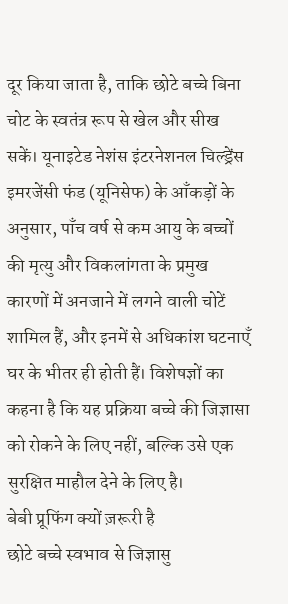दूर किया जाता है, ताकि छोटे बच्चे बिना चोट के स्वतंत्र रूप से खेल और सीख सकें। यूनाइटेड नेशंस इंटरनेशनल चिल्ड्रेंस इमरजेंसी फंड (यूनिसेफ) के आँकड़ों के अनुसार, पाँच वर्ष से कम आयु के बच्चों की मृत्यु और विकलांगता के प्रमुख कारणों में अनजाने में लगने वाली चोटें शामिल हैं, और इनमें से अधिकांश घटनाएँ घर के भीतर ही होती हैं। विशेषज्ञों का कहना है कि यह प्रक्रिया बच्चे की जिज्ञासा को रोकने के लिए नहीं, बल्कि उसे एक सुरक्षित माहौल देने के लिए है।
बेबी प्रूफिंग क्यों ज़रूरी है
छोटे बच्चे स्वभाव से जिज्ञासु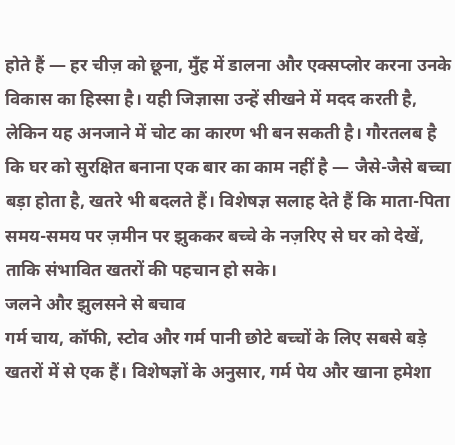होते हैं — हर चीज़ को छूना, मुँह में डालना और एक्सप्लोर करना उनके विकास का हिस्सा है। यही जिज्ञासा उन्हें सीखने में मदद करती है, लेकिन यह अनजाने में चोट का कारण भी बन सकती है। गौरतलब है कि घर को सुरक्षित बनाना एक बार का काम नहीं है — जैसे-जैसे बच्चा बड़ा होता है, खतरे भी बदलते हैं। विशेषज्ञ सलाह देते हैं कि माता-पिता समय-समय पर ज़मीन पर झुककर बच्चे के नज़रिए से घर को देखें, ताकि संभावित खतरों की पहचान हो सके।
जलने और झुलसने से बचाव
गर्म चाय, कॉफी, स्टोव और गर्म पानी छोटे बच्चों के लिए सबसे बड़े खतरों में से एक हैं। विशेषज्ञों के अनुसार, गर्म पेय और खाना हमेशा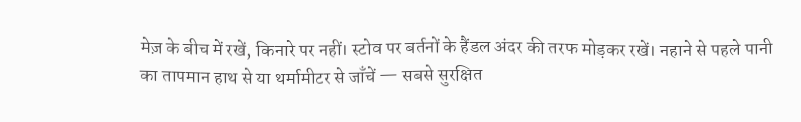मेज़ के बीच में रखें, किनारे पर नहीं। स्टोव पर बर्तनों के हैंडल अंदर की तरफ मोड़कर रखें। नहाने से पहले पानी का तापमान हाथ से या थर्मामीटर से जाँचें — सबसे सुरक्षित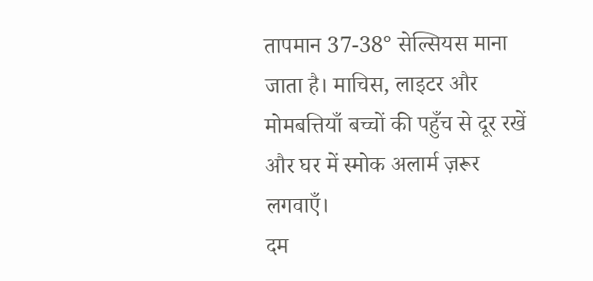तापमान 37-38° सेल्सियस माना जाता है। माचिस, लाइटर और मोमबत्तियाँ बच्चों की पहुँच से दूर रखें और घर में स्मोक अलार्म ज़रूर लगवाएँ।
दम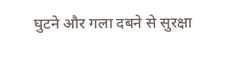घुटने और गला दबने से सुरक्षा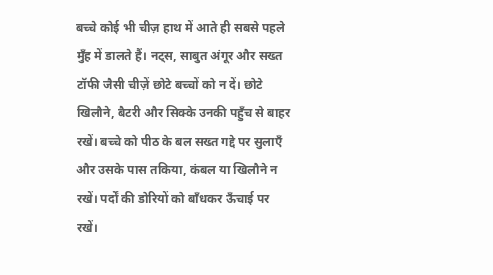बच्चे कोई भी चीज़ हाथ में आते ही सबसे पहले मुँह में डालते हैं। नट्स, साबुत अंगूर और सख्त टॉफी जैसी चीज़ें छोटे बच्चों को न दें। छोटे खिलौने, बैटरी और सिक्के उनकी पहुँच से बाहर रखें। बच्चे को पीठ के बल सख्त गद्दे पर सुलाएँ और उसके पास तकिया, कंबल या खिलौने न रखें। पर्दों की डोरियों को बाँधकर ऊँचाई पर रखें।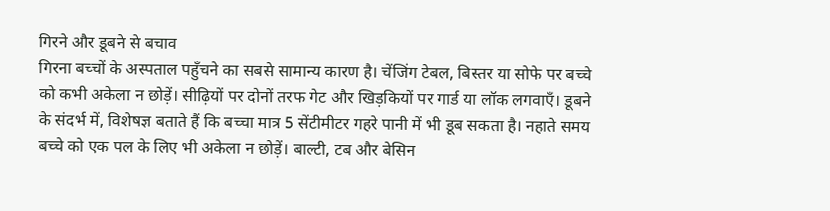गिरने और डूबने से बचाव
गिरना बच्चों के अस्पताल पहुँचने का सबसे सामान्य कारण है। चेंजिंग टेबल, बिस्तर या सोफे पर बच्चे को कभी अकेला न छोड़ें। सीढ़ियों पर दोनों तरफ गेट और खिड़कियों पर गार्ड या लॉक लगवाएँ। डूबने के संदर्भ में, विशेषज्ञ बताते हैं कि बच्चा मात्र 5 सेंटीमीटर गहरे पानी में भी डूब सकता है। नहाते समय बच्चे को एक पल के लिए भी अकेला न छोड़ें। बाल्टी, टब और बेसिन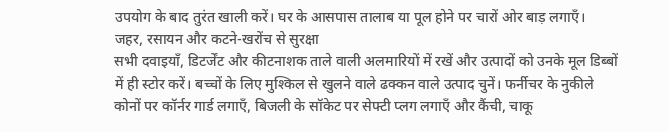उपयोग के बाद तुरंत खाली करें। घर के आसपास तालाब या पूल होने पर चारों ओर बाड़ लगाएँ।
जहर, रसायन और कटने-खरोंच से सुरक्षा
सभी दवाइयाँ, डिटर्जेंट और कीटनाशक ताले वाली अलमारियों में रखें और उत्पादों को उनके मूल डिब्बों में ही स्टोर करें। बच्चों के लिए मुश्किल से खुलने वाले ढक्कन वाले उत्पाद चुनें। फर्नीचर के नुकीले कोनों पर कॉर्नर गार्ड लगाएँ, बिजली के सॉकेट पर सेफ्टी प्लग लगाएँ और कैंची, चाकू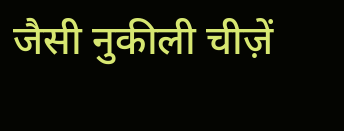जैसी नुकीली चीज़ें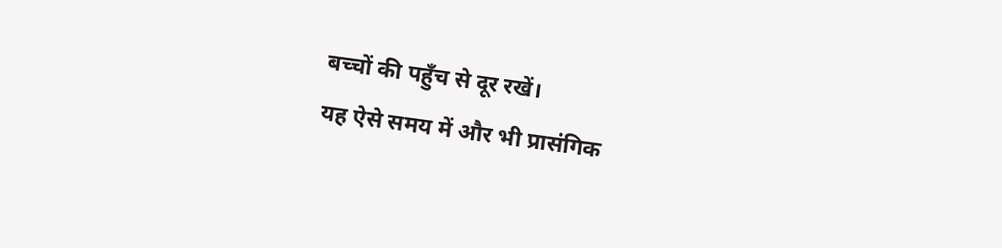बच्चों की पहुँच से दूर रखें।
यह ऐसे समय में और भी प्रासंगिक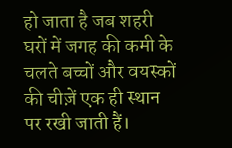हो जाता है जब शहरी घरों में जगह की कमी के चलते बच्चों और वयस्कों की चीज़ें एक ही स्थान पर रखी जाती हैं।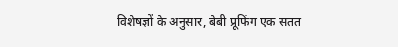विशेषज्ञों के अनुसार, बेबी प्रूफिंग एक सतत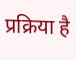प्रक्रिया है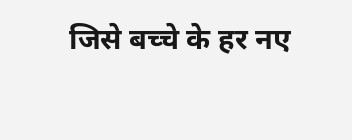जिसे बच्चे के हर नए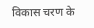विकास चरण के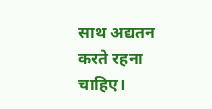साथ अद्यतन करते रहना चाहिए।